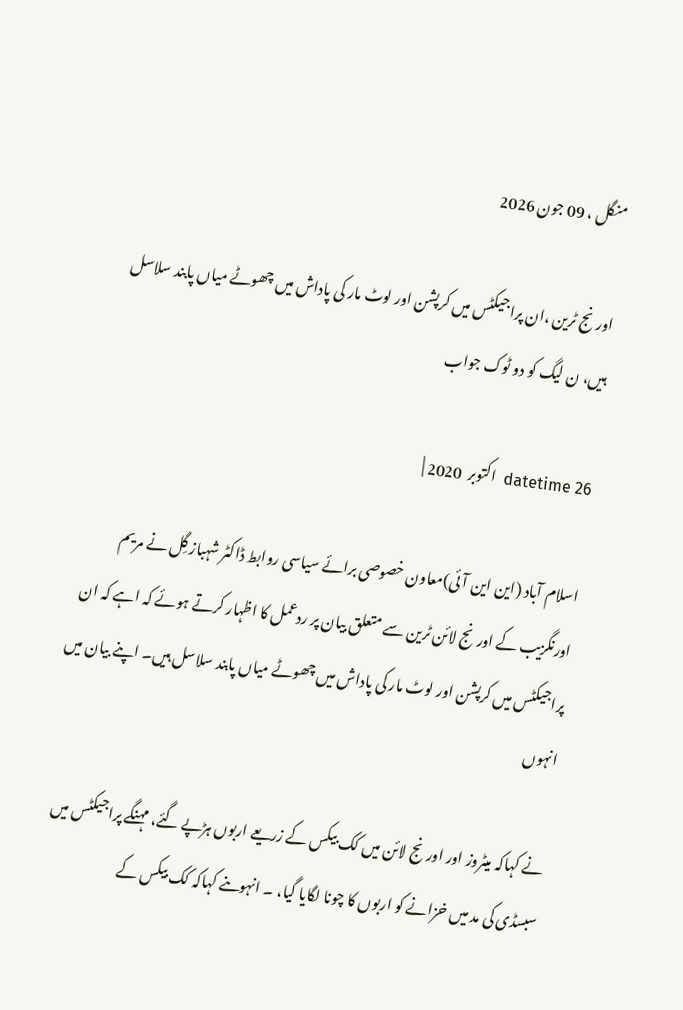منگل ، 09 جون 2026

اورنج ٹرین ،ان پراجیکٹس میں کرپشن اور لوٹ مار کی پاداش میں چھوٹے میاں پابند سلاسل ہیں، ن لیگ کو دو ٹوک جواب

datetime 26  اکتوبر  2020 |

اسلام آباد (این این آئی)معاون خصوصی برائے سیاسی روابط ڈاکٹر شہباز گِل نے مریم اورنگزیب کے اورنج لائن ٹرین سے متعلق بیان پر ردعمل کا اظہار کرتے ہوئے کہ اہے کہ ان پراجیکٹس میں کرپشن اور لوٹ مار کی پاداش میں چھوٹے میاں پابند سلاسل ہیں۔ اپنے بیان میں انہوں

نے کہاکہ میٹروز اور اورنج لائن میں کک بیکس کے زریعے اربوں ہڑپے گئے، مہنگے پراجیکٹس میں سبسڈی کی مد میں خزانے کو اربوں کا چونا لگایا گیا، ۔ انہوںنے کہاکہ کک بیکس کے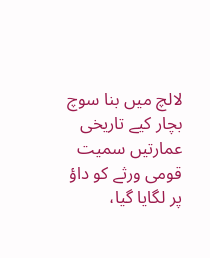لالچ میں بنا سوچ بچار کیے تاریخی عمارتیں سمیت قومی ورثے کو داؤ پر لگایا گیا،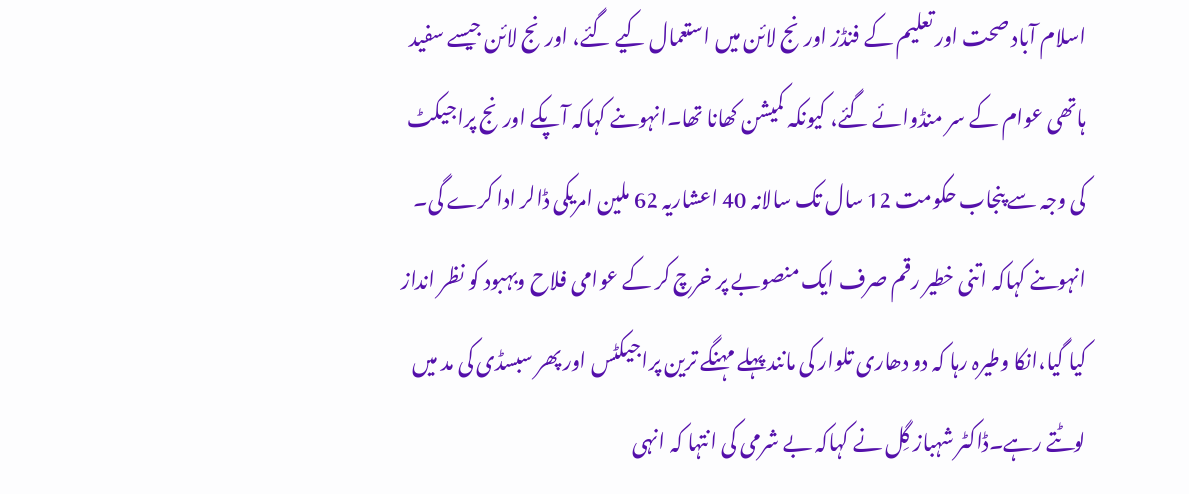اسلام آباد صحت اور تعلیم کے فنڈز اورنج لائن میں استعمال کیے گئے، اورنج لائن جیسے سفید ہاتھی عوام کے سر منڈوائے گئے، کیونکہ کمیشن کھانا تھا۔انہوںنے کہاکہ آپکے اورنج پراجیکٹ کی وجہ سے پنجاب حکومت 12 سال تک سالانہ 40 اعشاریہ 62 ملین امریکی ڈالر ادا کرے گی۔ انہوںنے کہاکہ اتنی خطیر رقم صرف ایک منصوبے پر خرچ کر کے عوامی فلاح وبہبود کو نظر انداز کیا گیا،انکا وطیرہ رہا کہ دو دھاری تلوار کی مانند پہلے مہنگے ترین پراجیکٹس اور پھر سبسڈی کی مد میں لوٹتے رہے۔ڈاکٹر شہباز گِل نے کہاکہ بے شرمی کی انتہا کہ انہی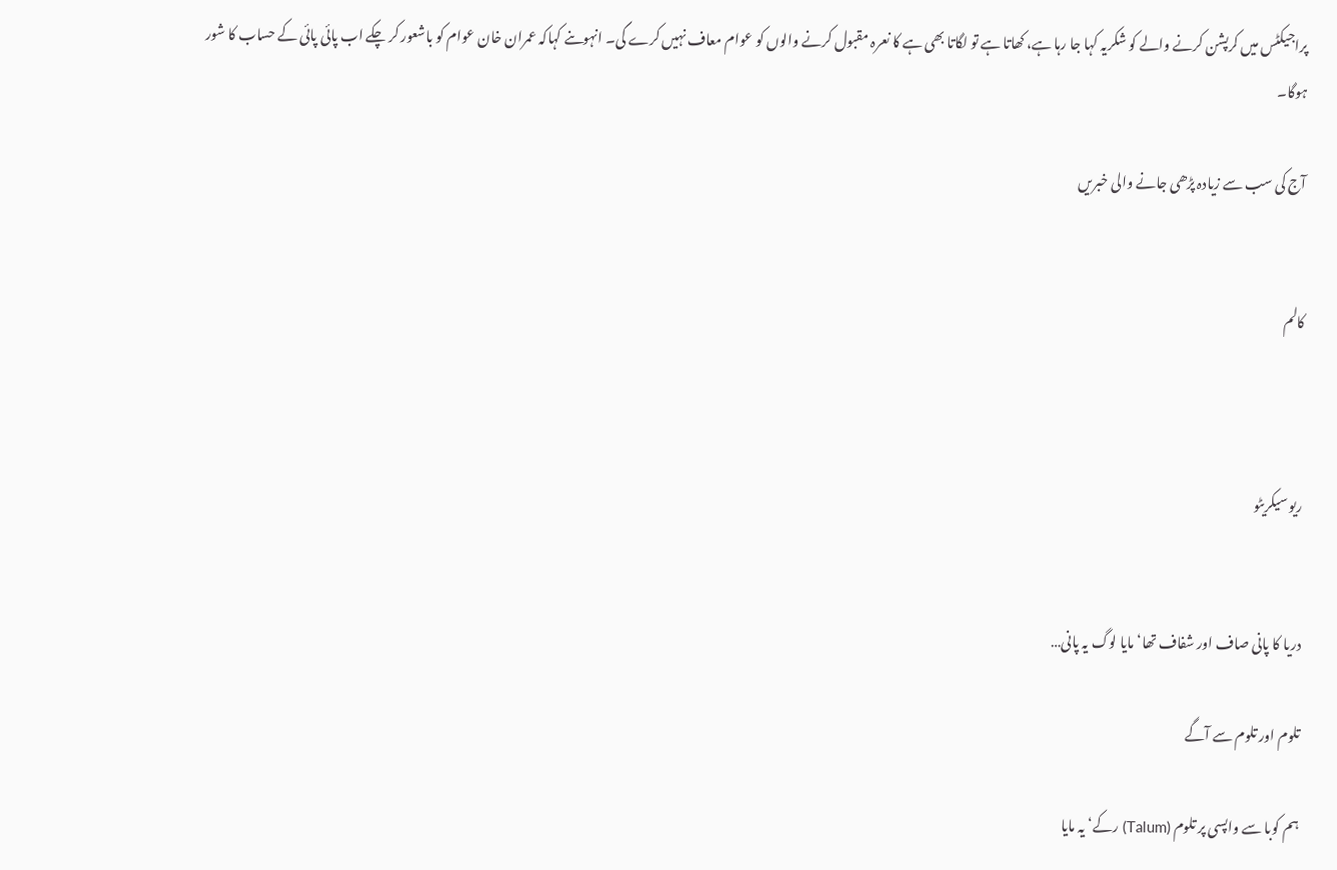پراجیکٹس میں کرپشن کرنے والے کو شکریہ کہا جا رہا ہے، کھاتا ہے تو لگاتا بھی ہے کا نعرہ مقبول کرنے والوں کو عوام معاف نہیں کرے گی۔ انہوںنے کہاکہ عمران خان عوام کو باشعور کر چکے اب پائی پائی کے حساب کا شور ہوگا۔

آج کی سب سے زیادہ پڑھی جانے والی خبریں


کالم



ریو سیکریٹو


دریا کا پانی صاف اور شفاف تھا‘ مایا لوگ یہ پانی…

تلوم اور تلوم سے آگے

ہم کوبا سے واپسی پر تلوم (Talum) رکے‘ یہ مایا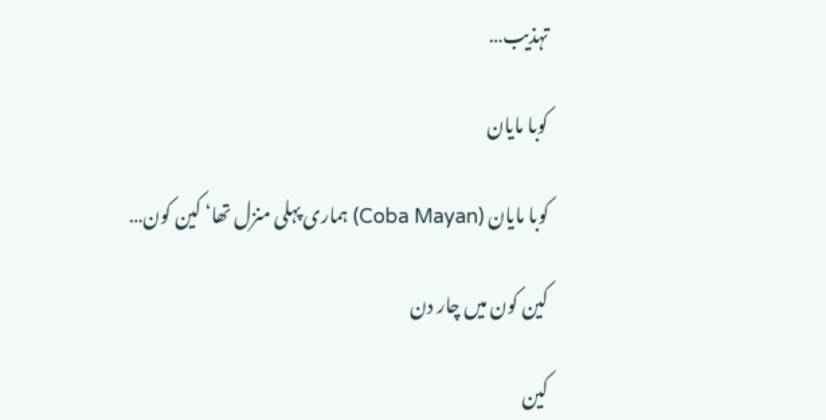تہذیب…

کوبا مایان

کوبا مایان (Coba Mayan) ہماری پہلی منزل تھا‘ کین کون…

کین کون میں چار دن

کین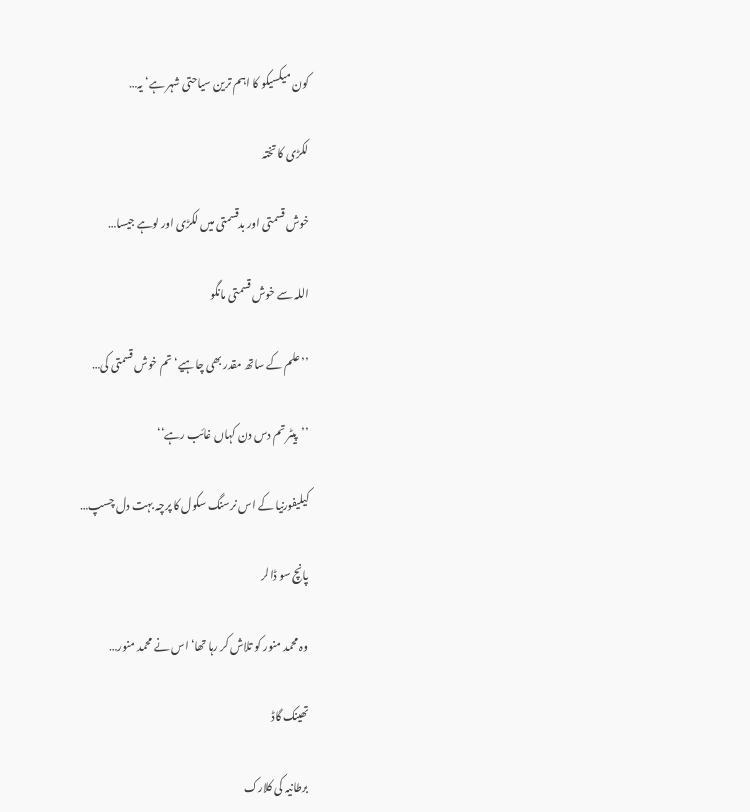کون میکسیکو کا اہم ترین سیاحتی شہر ہے‘ یہ…

لکڑی کا تختہ

خوش قسمتی اور بدقسمتی میں لکڑی اور لوہے جیسا…

اللہ سے خوش قسمتی مانگو

’’علم کے ساتھ مقدر بھی چاہیے‘ تم خوش قسمتی کی…

’’پیٹر تم دس دن کہاں غائب رہے‘‘

کیلیفورنیا کے اس نرسنگ سکول کا پرچہ بہت دل چسپ…

پانچ سو ڈالر

وہ محمد منور کو تلاش کر رہا تھا‘ اس نے محمد منور…

تھینک گاڈ

برطانیہ کی کلارک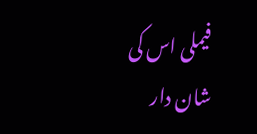فیملی اس کی شان دار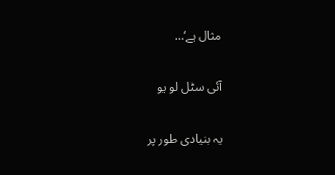مثال ہے‘…

آئی سٹل لو یو

یہ بنیادی طور پر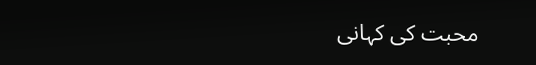محبت کی کہانی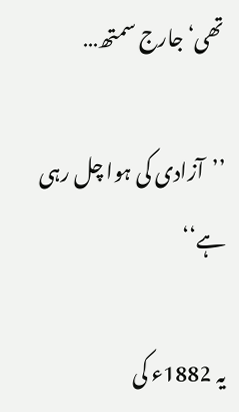تھی‘ جارج سمتھ…

’’آزادی کی ہوا چل رہی ہے‘‘

یہ 1882ء کی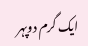ایک گرم دوپہر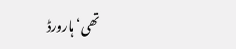تھی‘ ہارورڈ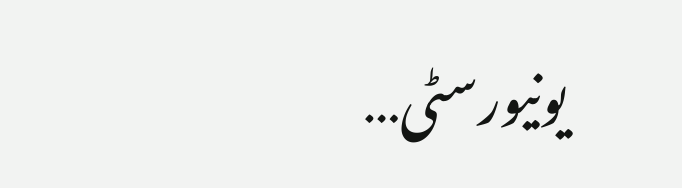یونیورسٹی…